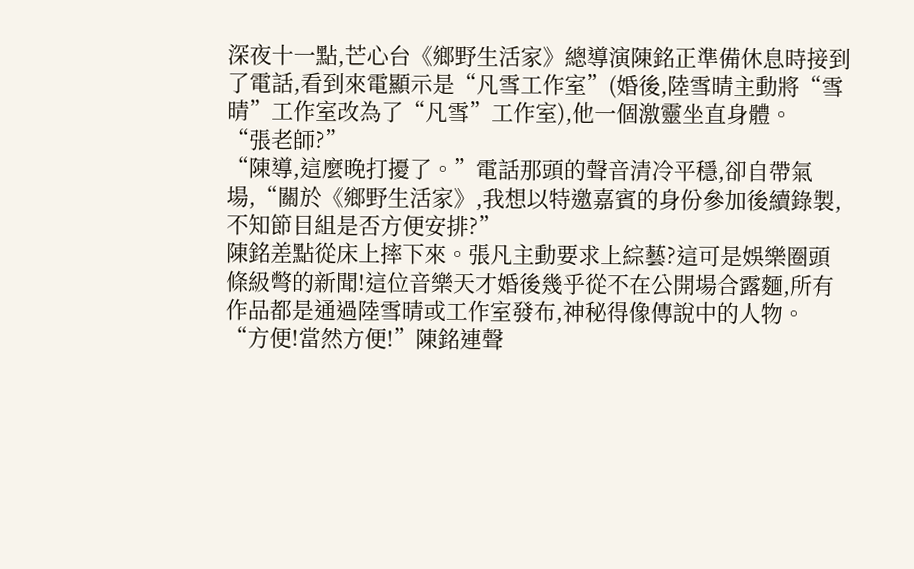深夜十一點,芒心台《鄉野生活家》總導演陳銘正準備休息時接到了電話,看到來電顯示是“凡雪工作室”(婚後,陸雪晴主動將“雪晴”工作室改為了“凡雪”工作室),他一個激靈坐直身體。
“張老師?”
“陳導,這麼晚打擾了。”電話那頭的聲音清冷平穩,卻自帶氣場,“關於《鄉野生活家》,我想以特邀嘉賓的身份參加後續錄製,不知節目組是否方便安排?”
陳銘差點從床上摔下來。張凡主動要求上綜藝?這可是娛樂圈頭條級彆的新聞!這位音樂天才婚後幾乎從不在公開場合露麵,所有作品都是通過陸雪晴或工作室發布,神秘得像傳說中的人物。
“方便!當然方便!”陳銘連聲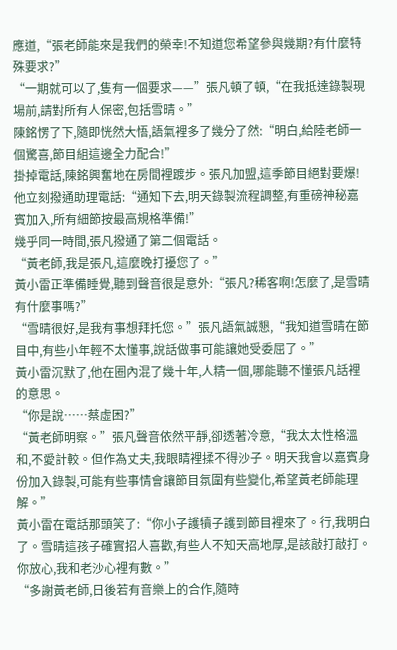應道,“張老師能來是我們的榮幸!不知道您希望參與幾期?有什麼特殊要求?”
“一期就可以了,隻有一個要求——”張凡頓了頓,“在我抵達錄製現場前,請對所有人保密,包括雪晴。”
陳銘愣了下,隨即恍然大悟,語氣裡多了幾分了然:“明白,給陸老師一個驚喜,節目組這邊全力配合!”
掛掉電話,陳銘興奮地在房間裡踱步。張凡加盟,這季節目絕對要爆!他立刻撥通助理電話:“通知下去,明天錄製流程調整,有重磅神秘嘉賓加入,所有細節按最高規格準備!”
幾乎同一時間,張凡撥通了第二個電話。
“黃老師,我是張凡,這麼晚打擾您了。”
黃小雷正準備睡覺,聽到聲音很是意外:“張凡?稀客啊!怎麼了,是雪晴有什麼事嗎?”
“雪晴很好,是我有事想拜托您。”張凡語氣誠懇,“我知道雪晴在節目中,有些小年輕不太懂事,說話做事可能讓她受委屈了。”
黃小雷沉默了,他在圈內混了幾十年,人精一個,哪能聽不懂張凡話裡的意思。
“你是說……蔡虛困?”
“黃老師明察。”張凡聲音依然平靜,卻透著冷意,“我太太性格溫和,不愛計較。但作為丈夫,我眼睛裡揉不得沙子。明天我會以嘉賓身份加入錄製,可能有些事情會讓節目氛圍有些變化,希望黃老師能理解。”
黃小雷在電話那頭笑了:“你小子護犢子護到節目裡來了。行,我明白了。雪晴這孩子確實招人喜歡,有些人不知天高地厚,是該敲打敲打。你放心,我和老沙心裡有數。”
“多謝黃老師,日後若有音樂上的合作,隨時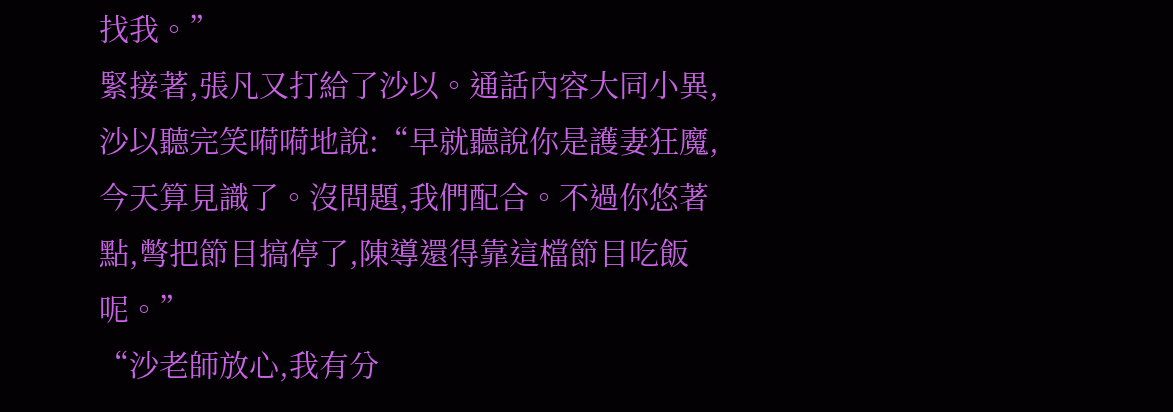找我。”
緊接著,張凡又打給了沙以。通話內容大同小異,沙以聽完笑嗬嗬地說:“早就聽說你是護妻狂魔,今天算見識了。沒問題,我們配合。不過你悠著點,彆把節目搞停了,陳導還得靠這檔節目吃飯呢。”
“沙老師放心,我有分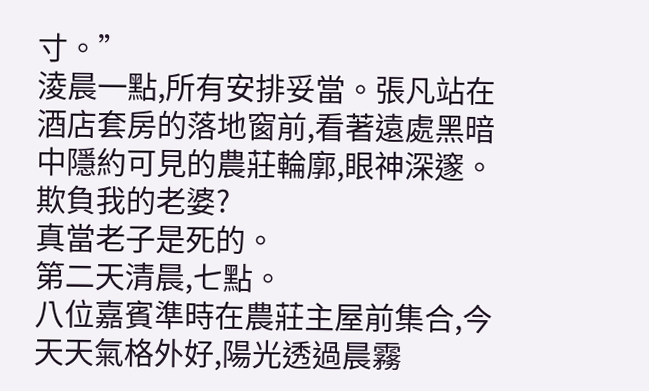寸。”
淩晨一點,所有安排妥當。張凡站在酒店套房的落地窗前,看著遠處黑暗中隱約可見的農莊輪廓,眼神深邃。
欺負我的老婆?
真當老子是死的。
第二天清晨,七點。
八位嘉賓準時在農莊主屋前集合,今天天氣格外好,陽光透過晨霧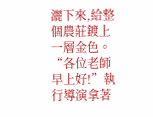灑下來,給整個農莊鍍上一層金色。
“各位老師早上好!”執行導演拿著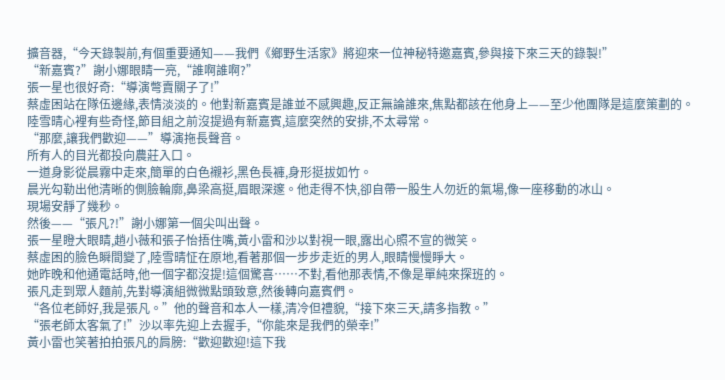擴音器,“今天錄製前,有個重要通知——我們《鄉野生活家》將迎來一位神秘特邀嘉賓,參與接下來三天的錄製!”
“新嘉賓?”謝小娜眼睛一亮,“誰啊誰啊?”
張一星也很好奇:“導演彆賣關子了!”
蔡虛困站在隊伍邊緣,表情淡淡的。他對新嘉賓是誰並不感興趣,反正無論誰來,焦點都該在他身上——至少他團隊是這麼策劃的。
陸雪晴心裡有些奇怪,節目組之前沒提過有新嘉賓,這麼突然的安排,不太尋常。
“那麼,讓我們歡迎——”導演拖長聲音。
所有人的目光都投向農莊入口。
一道身影從晨霧中走來,簡單的白色襯衫,黑色長褲,身形挺拔如竹。
晨光勾勒出他清晰的側臉輪廓,鼻梁高挺,眉眼深邃。他走得不快,卻自帶一股生人勿近的氣場,像一座移動的冰山。
現場安靜了幾秒。
然後——“張凡?!”謝小娜第一個尖叫出聲。
張一星瞪大眼睛,趙小薇和張子怡捂住嘴,黃小雷和沙以對視一眼,露出心照不宣的微笑。
蔡虛困的臉色瞬間變了,陸雪晴怔在原地,看著那個一步步走近的男人,眼睛慢慢睜大。
她昨晚和他通電話時,他一個字都沒提!這個驚喜……不對,看他那表情,不像是單純來探班的。
張凡走到眾人麵前,先對導演組微微點頭致意,然後轉向嘉賓們。
“各位老師好,我是張凡。”他的聲音和本人一樣,清冷但禮貌,“接下來三天,請多指教。”
“張老師太客氣了!”沙以率先迎上去握手,“你能來是我們的榮幸!”
黃小雷也笑著拍拍張凡的肩膀:“歡迎歡迎!這下我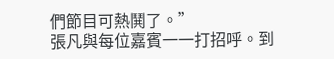們節目可熱鬨了。”
張凡與每位嘉賓一一打招呼。到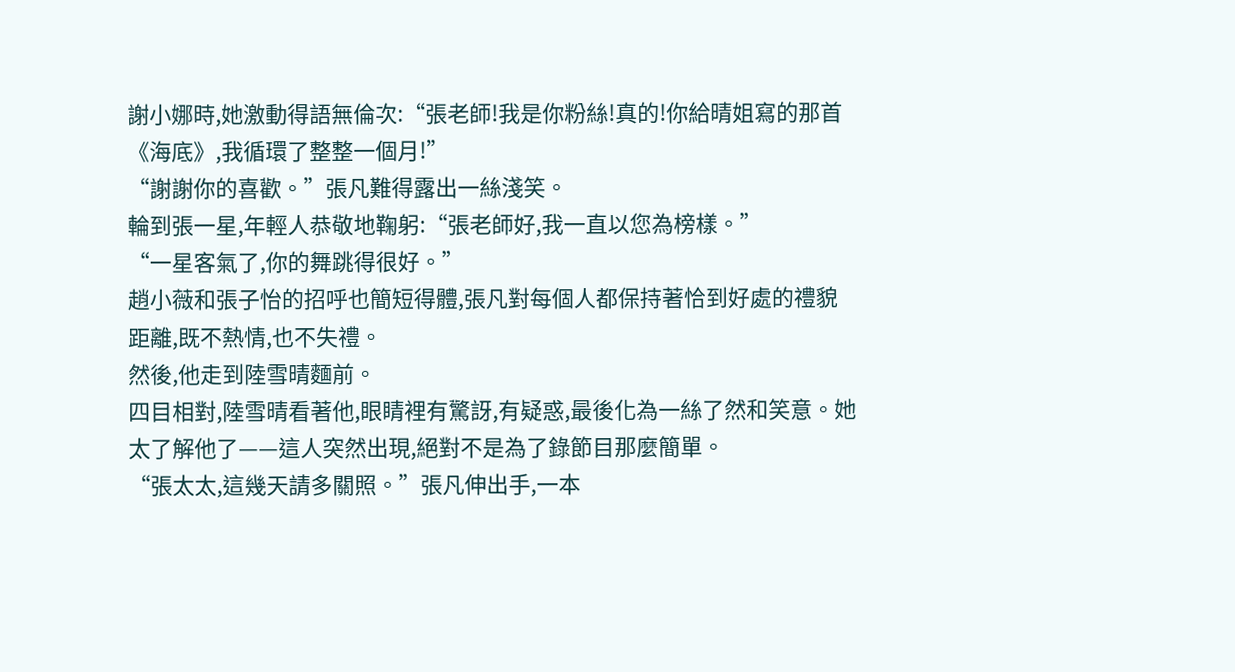謝小娜時,她激動得語無倫次:“張老師!我是你粉絲!真的!你給晴姐寫的那首《海底》,我循環了整整一個月!”
“謝謝你的喜歡。”張凡難得露出一絲淺笑。
輪到張一星,年輕人恭敬地鞠躬:“張老師好,我一直以您為榜樣。”
“一星客氣了,你的舞跳得很好。”
趙小薇和張子怡的招呼也簡短得體,張凡對每個人都保持著恰到好處的禮貌距離,既不熱情,也不失禮。
然後,他走到陸雪晴麵前。
四目相對,陸雪晴看著他,眼睛裡有驚訝,有疑惑,最後化為一絲了然和笑意。她太了解他了——這人突然出現,絕對不是為了錄節目那麼簡單。
“張太太,這幾天請多關照。”張凡伸出手,一本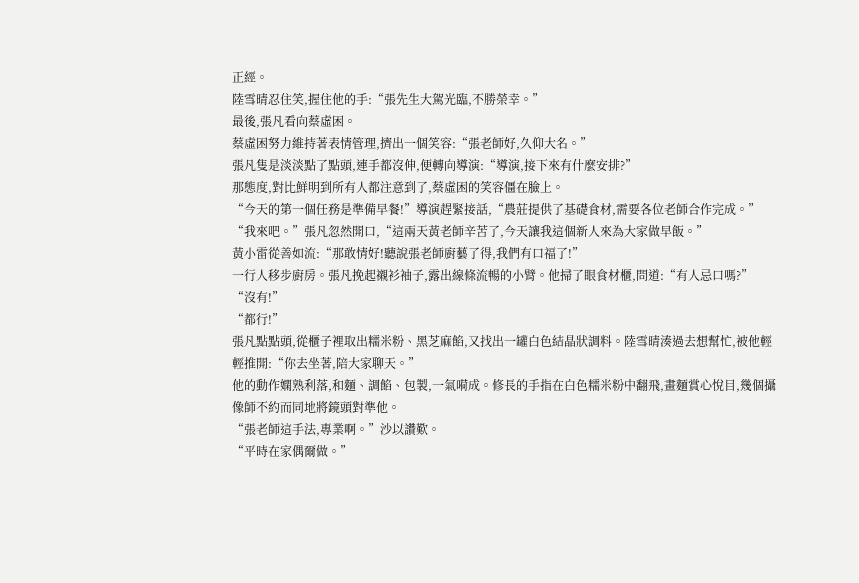正經。
陸雪晴忍住笑,握住他的手:“張先生大駕光臨,不勝榮幸。”
最後,張凡看向蔡虛困。
蔡虛困努力維持著表情管理,擠出一個笑容:“張老師好,久仰大名。”
張凡隻是淡淡點了點頭,連手都沒伸,便轉向導演:“導演,接下來有什麼安排?”
那態度,對比鮮明到所有人都注意到了,蔡虛困的笑容僵在臉上。
“今天的第一個任務是準備早餐!”導演趕緊接話,“農莊提供了基礎食材,需要各位老師合作完成。”
“我來吧。”張凡忽然開口,“這兩天黃老師辛苦了,今天讓我這個新人來為大家做早飯。”
黃小雷從善如流:“那敢情好!聽說張老師廚藝了得,我們有口福了!”
一行人移步廚房。張凡挽起襯衫袖子,露出線條流暢的小臂。他掃了眼食材櫃,問道:“有人忌口嗎?”
“沒有!”
“都行!”
張凡點點頭,從櫃子裡取出糯米粉、黑芝麻餡,又找出一罐白色結晶狀調料。陸雪晴湊過去想幫忙,被他輕輕推開:“你去坐著,陪大家聊天。”
他的動作嫻熟利落,和麵、調餡、包製,一氣嗬成。修長的手指在白色糯米粉中翻飛,畫麵賞心悅目,幾個攝像師不約而同地將鏡頭對準他。
“張老師這手法,專業啊。”沙以讚歎。
“平時在家偶爾做。”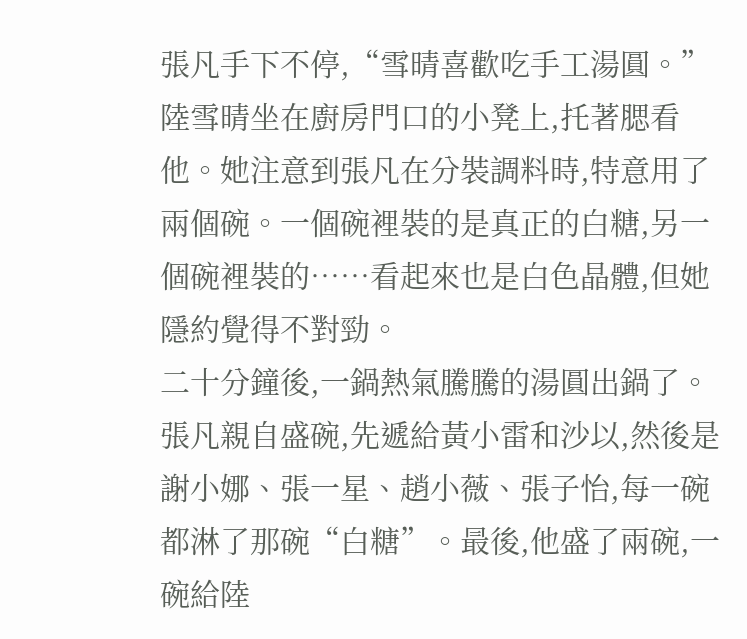張凡手下不停,“雪晴喜歡吃手工湯圓。”
陸雪晴坐在廚房門口的小凳上,托著腮看他。她注意到張凡在分裝調料時,特意用了兩個碗。一個碗裡裝的是真正的白糖,另一個碗裡裝的……看起來也是白色晶體,但她隱約覺得不對勁。
二十分鐘後,一鍋熱氣騰騰的湯圓出鍋了。
張凡親自盛碗,先遞給黃小雷和沙以,然後是謝小娜、張一星、趙小薇、張子怡,每一碗都淋了那碗“白糖”。最後,他盛了兩碗,一碗給陸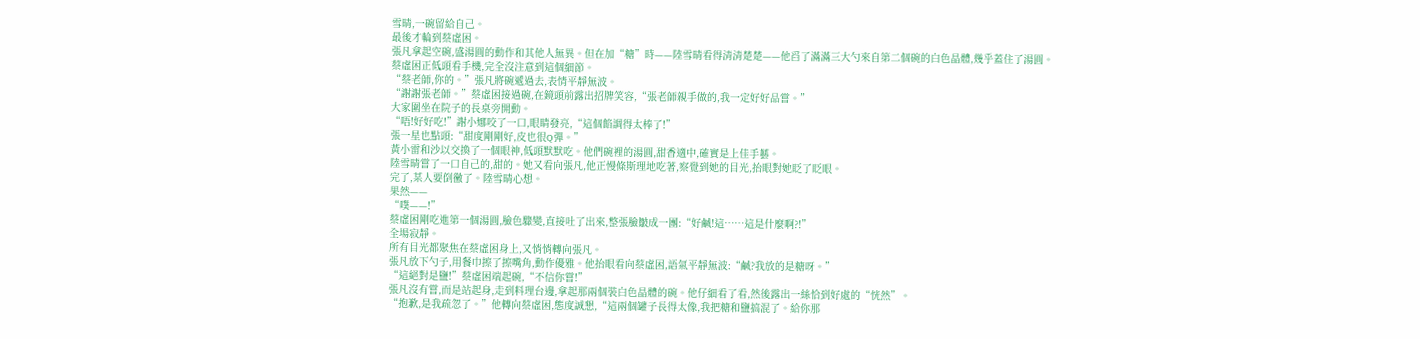雪晴,一碗留給自己。
最後才輪到蔡虛困。
張凡拿起空碗,盛湯圓的動作和其他人無異。但在加“糖”時——陸雪晴看得清清楚楚——他舀了滿滿三大勺來自第二個碗的白色晶體,幾乎蓋住了湯圓。
蔡虛困正低頭看手機,完全沒注意到這個細節。
“蔡老師,你的。”張凡將碗遞過去,表情平靜無波。
“謝謝張老師。”蔡虛困接過碗,在鏡頭前露出招牌笑容,“張老師親手做的,我一定好好品嘗。”
大家圍坐在院子的長桌旁開動。
“唔!好好吃!”謝小娜咬了一口,眼睛發亮,“這個餡調得太棒了!”
張一星也點頭:“甜度剛剛好,皮也很Q彈。”
黃小雷和沙以交換了一個眼神,低頭默默吃。他們碗裡的湯圓,甜香適中,確實是上佳手藝。
陸雪晴嘗了一口自己的,甜的。她又看向張凡,他正慢條斯理地吃著,察覺到她的目光,抬眼對她眨了眨眼。
完了,某人要倒黴了。陸雪晴心想。
果然——
“噗——!”
蔡虛困剛吃進第一個湯圓,臉色驟變,直接吐了出來,整張臉皺成一團:“好鹹!這……這是什麼啊?!”
全場寂靜。
所有目光都聚焦在蔡虛困身上,又悄悄轉向張凡。
張凡放下勺子,用餐巾擦了擦嘴角,動作優雅。他抬眼看向蔡虛困,語氣平靜無波:“鹹?我放的是糖呀。”
“這絕對是鹽!”蔡虛困端起碗,“不信你嘗!”
張凡沒有嘗,而是站起身,走到料理台邊,拿起那兩個裝白色晶體的碗。他仔細看了看,然後露出一絲恰到好處的“恍然”。
“抱歉,是我疏忽了。”他轉向蔡虛困,態度誠懇,“這兩個罐子長得太像,我把糖和鹽搞混了。給你那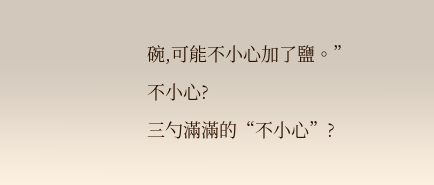碗,可能不小心加了鹽。”
不小心?
三勺滿滿的“不小心”?